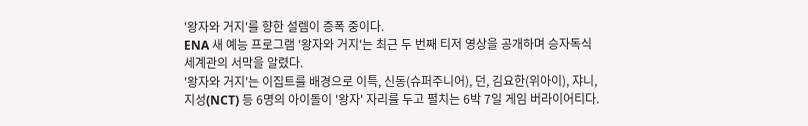'왕자와 거지'를 향한 설렘이 증폭 중이다.
ENA 새 예능 프로그램 '왕자와 거지'는 최근 두 번째 티저 영상을 공개하며 승자독식 세계관의 서막을 알렸다.
'왕자와 거지'는 이집트를 배경으로 이특, 신동(슈퍼주니어), 던, 김요한(위아이), 쟈니, 지성(NCT) 등 6명의 아이돌이 '왕자' 자리를 두고 펼치는 6박 7일 게임 버라이어티다.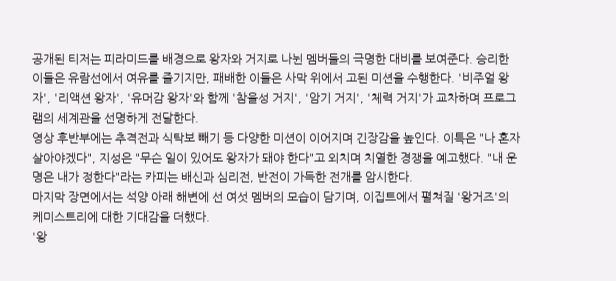공개된 티저는 피라미드를 배경으로 왕자와 거지로 나뉜 멤버들의 극명한 대비를 보여준다. 승리한 이들은 유람선에서 여유를 즐기지만, 패배한 이들은 사막 위에서 고된 미션을 수행한다. '비주얼 왕자', '리액션 왕자', '유머감 왕자'와 함께 '참을성 거지', '암기 거지', '체력 거지'가 교차하며 프로그램의 세계관을 선명하게 전달한다.
영상 후반부에는 추격전과 식탁보 빼기 등 다양한 미션이 이어지며 긴장감을 높인다. 이특은 "나 혼자 살아야겠다", 지성은 "무슨 일이 있어도 왕자가 돼야 한다"고 외치며 치열한 경쟁을 예고했다. "내 운명은 내가 정한다"라는 카피는 배신과 심리전, 반전이 가득한 전개를 암시한다.
마지막 장면에서는 석양 아래 해변에 선 여섯 멤버의 모습이 담기며, 이집트에서 펼쳐질 '왕거즈'의 케미스트리에 대한 기대감을 더했다.
'왕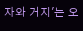자와 거지'는 오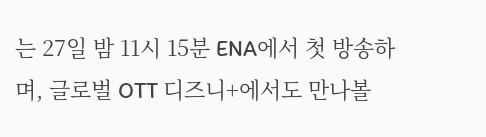는 27일 밤 11시 15분 ENA에서 첫 방송하며, 글로벌 OTT 디즈니+에서도 만나볼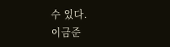수 있다.
이금준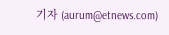기자 (aurum@etnews.com)